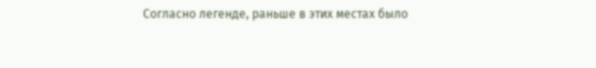Согласно легенде, раньше в этих местах было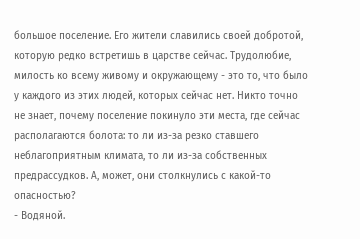большое поселение. Его жители славились своей добротой, которую редко встретишь в царстве сейчас. Трудолюбие, милость ко всему живому и окружающему - это то, что было у каждого из этих людей, которых сейчас нет. Никто точно не знает, почему поселение покинуло эти места, где сейчас располагаются болота: то ли из-за резко ставшего неблагоприятным климата, то ли из-за собственных предрассудков. А, может, они столкнулись с какой-то опасностью?
- Водяной.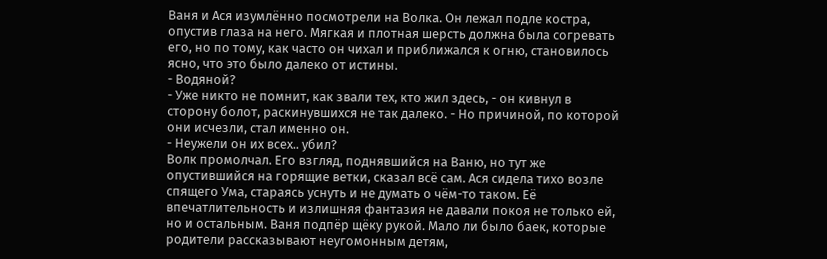Ваня и Ася изумлённо посмотрели на Волка. Он лежал подле костра, опустив глаза на него. Мягкая и плотная шерсть должна была согревать его, но по тому, как часто он чихал и приближался к огню, становилось ясно, что это было далеко от истины.
- Водяной?
- Уже никто не помнит, как звали тех, кто жил здесь, - он кивнул в сторону болот, раскинувшихся не так далеко. - Но причиной, по которой они исчезли, стал именно он.
- Неужели он их всех.. убил?
Волк промолчал. Его взгляд, поднявшийся на Ваню, но тут же опустившийся на горящие ветки, сказал всё сам. Ася сидела тихо возле спящего Ума, стараясь уснуть и не думать о чём-то таком. Её впечатлительность и излишняя фантазия не давали покоя не только ей, но и остальным. Ваня подпёр щёку рукой. Мало ли было баек, которые родители рассказывают неугомонным детям,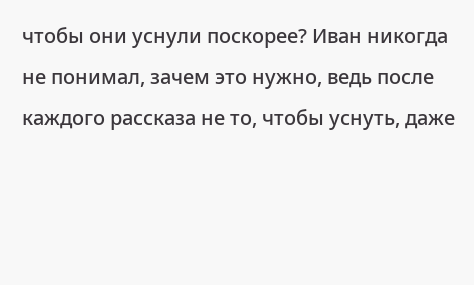чтобы они уснули поскорее? Иван никогда не понимал, зачем это нужно, ведь после каждого рассказа не то, чтобы уснуть, даже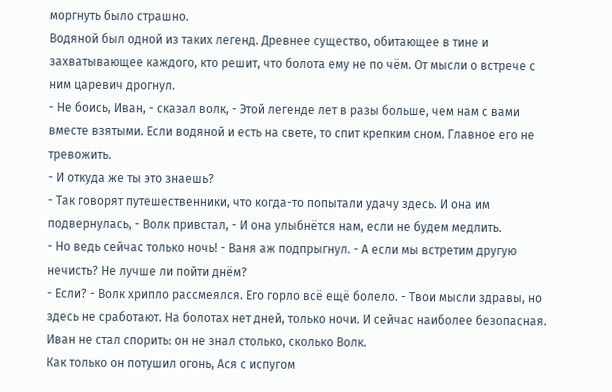моргнуть было страшно.
Водяной был одной из таких легенд. Древнее существо, обитающее в тине и захватывающее каждого, кто решит, что болота ему не по чём. От мысли о встрече с ним царевич дрогнул.
- Не боись, Иван, - сказал волк, - Этой легенде лет в разы больше, чем нам с вами вместе взятыми. Если водяной и есть на свете, то спит крепким сном. Главное его не тревожить.
- И откуда же ты это знаешь?
- Так говорят путешественники, что когда-то попытали удачу здесь. И она им подвернулась, - Волк привстал, - И она улыбнётся нам, если не будем медлить.
- Но ведь сейчас только ночь! - Ваня аж подпрыгнул. - А если мы встретим другую нечисть? Не лучше ли пойти днём?
- Если? - Волк хрипло рассмеялся. Его горло всё ещё болело. - Твои мысли здравы, но здесь не сработают. На болотах нет дней, только ночи. И сейчас наиболее безопасная.
Иван не стал спорить: он не знал столько, сколько Волк.
Как только он потушил огонь, Ася с испугом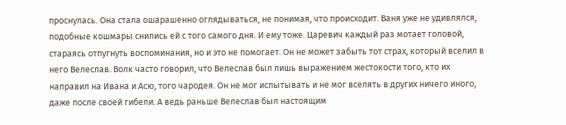проснулась. Она стала ошарашенно оглядываться, не понимая, что происходит. Ваня уже не удивлялся, подобные кошмары снились ей с того самого дня. И ему тоже. Царевич каждый раз мотает головой, стараясь отпугнуть воспоминания, но и это не помогает. Он не может забыть тот страх, который вселил в него Велеслав. Волк часто говорил, что Велеслав был лишь выражением жестокости того, кто их направил на Ивана и Асю, того чародея. Он не мог испытывать и не мог вселять в других ничего иного, даже после своей гибели. А ведь раньше Велеслав был настоящим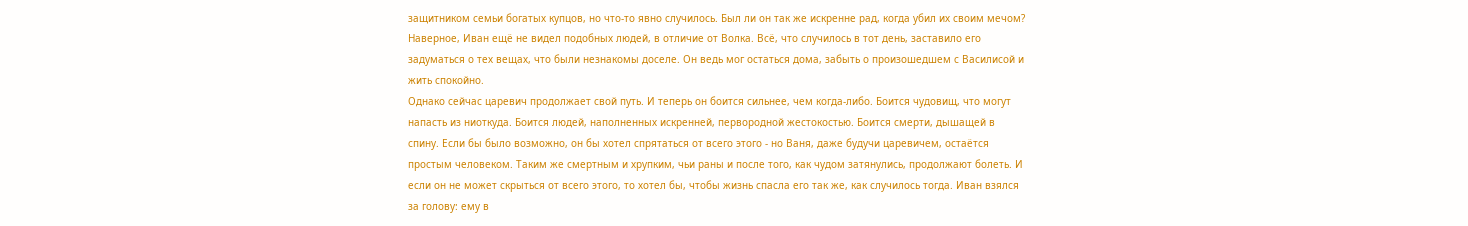защитником семьи богатых купцов, но что-то явно случилось. Был ли он так же искренне рад, когда убил их своим мечом? Наверное, Иван ещё не видел подобных людей, в отличие от Волка. Всё, что случилось в тот день, заставило его задуматься о тех вещах, что были незнакомы доселе. Он ведь мог остаться дома, забыть о произошедшем с Василисой и жить спокойно.
Однако сейчас царевич продолжает свой путь. И теперь он боится сильнее, чем когда-либо. Боится чудовищ, что могут напасть из ниоткуда. Боится людей, наполненных искренней, первородной жестокостью. Боится смерти, дышащей в спину. Если бы было возможно, он бы хотел спрятаться от всего этого - но Ваня, даже будучи царевичем, остаётся простым человеком. Таким же смертным и хрупким, чьи раны и после того, как чудом затянулись, продолжают болеть. И если он не может скрыться от всего этого, то хотел бы, чтобы жизнь спасла его так же, как случилось тогда. Иван взялся за голову: ему в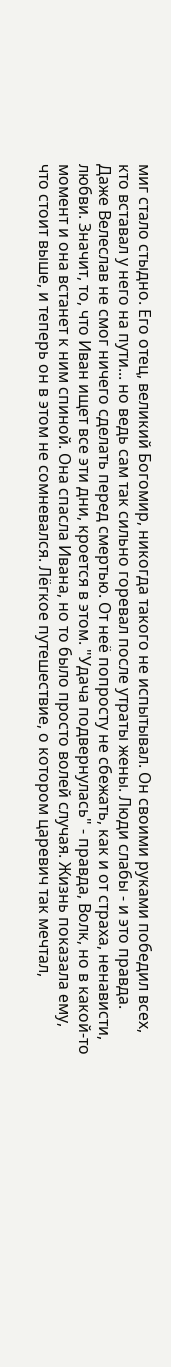миг стало стыдно. Его отец, великий Богомир, никогда такого не испытывал. Он своими руками победил всех, кто вставал у него на пути... но ведь сам так сильно горевал после утраты жены. Люди слабы - и это правда.
Даже Велеслав не смог ничего сделать перед смертью. От неё попросту не сбежать, как и от страха, ненависти, любви. Значит, то, что Иван ищет все эти дни, кроется в этом. "Удача подвернулась" - правда, Волк, но в какой-то момент и она встанет к ним спиной. Она спасла Ивана, но то было просто волей случая. Жизнь показала ему, что стоит выше, и теперь он в этом не сомневался. Лёгкое путешествие, о котором царевич так мечтал,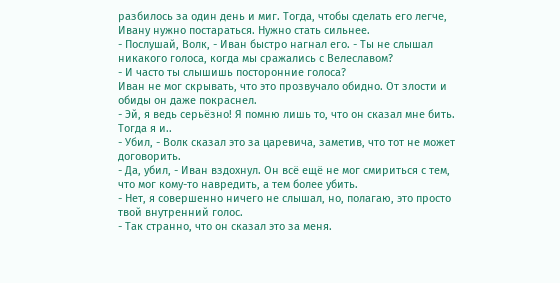разбилось за один день и миг. Тогда, чтобы сделать его легче, Ивану нужно постараться. Нужно стать сильнее.
- Послушай, Волк, - Иван быстро нагнал его. - Ты не слышал никакого голоса, когда мы сражались с Велеславом?
- И часто ты слышишь посторонние голоса?
Иван не мог скрывать, что это прозвучало обидно. От злости и обиды он даже покраснел.
- Эй, я ведь серьёзно! Я помню лишь то, что он сказал мне бить. Тогда я и..
- Убил, - Волк сказал это за царевича, заметив, что тот не может договорить.
- Да, убил, - Иван вздохнул. Он всё ещё не мог смириться с тем, что мог кому-то навредить, а тем более убить.
- Нет, я совершенно ничего не слышал, но, полагаю, это просто твой внутренний голос.
- Так странно, что он сказал это за меня.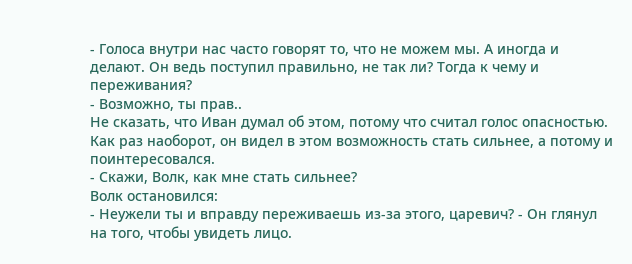- Голоса внутри нас часто говорят то, что не можем мы. А иногда и делают. Он ведь поступил правильно, не так ли? Тогда к чему и переживания?
- Возможно, ты прав..
Не сказать, что Иван думал об этом, потому что считал голос опасностью. Как раз наоборот, он видел в этом возможность стать сильнее, а потому и поинтересовался.
- Скажи, Волк, как мне стать сильнее?
Волк остановился:
- Неужели ты и вправду переживаешь из-за этого, царевич? - Он глянул на того, чтобы увидеть лицо.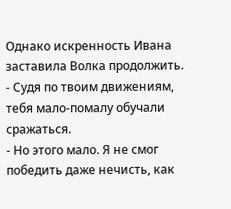Однако искренность Ивана заставила Волка продолжить. - Судя по твоим движениям, тебя мало-помалу обучали сражаться.
- Но этого мало. Я не смог победить даже нечисть, как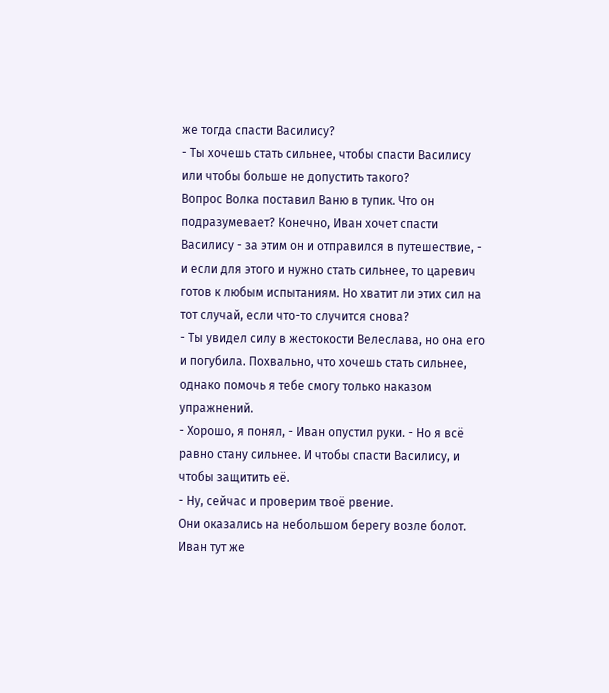же тогда спасти Василису?
- Ты хочешь стать сильнее, чтобы спасти Василису или чтобы больше не допустить такого?
Вопрос Волка поставил Ваню в тупик. Что он подразумевает? Конечно, Иван хочет спасти Василису - за этим он и отправился в путешествие, - и если для этого и нужно стать сильнее, то царевич готов к любым испытаниям. Но хватит ли этих сил на тот случай, если что-то случится снова?
- Ты увидел силу в жестокости Велеслава, но она его и погубила. Похвально, что хочешь стать сильнее, однако помочь я тебе смогу только наказом упражнений.
- Хорошо, я понял, - Иван опустил руки. - Но я всё равно стану сильнее. И чтобы спасти Василису, и чтобы защитить её.
- Ну, сейчас и проверим твоё рвение.
Они оказались на небольшом берегу возле болот. Иван тут же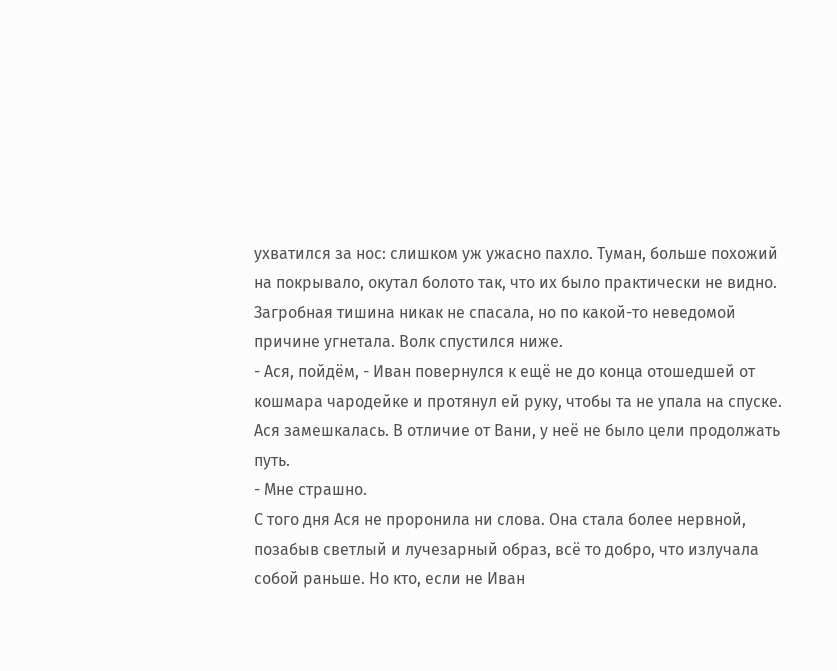ухватился за нос: слишком уж ужасно пахло. Туман, больше похожий на покрывало, окутал болото так, что их было практически не видно. Загробная тишина никак не спасала, но по какой-то неведомой причине угнетала. Волк спустился ниже.
- Ася, пойдём, - Иван повернулся к ещё не до конца отошедшей от кошмара чародейке и протянул ей руку, чтобы та не упала на спуске.
Ася замешкалась. В отличие от Вани, у неё не было цели продолжать путь.
- Мне страшно.
С того дня Ася не проронила ни слова. Она стала более нервной, позабыв светлый и лучезарный образ, всё то добро, что излучала собой раньше. Но кто, если не Иван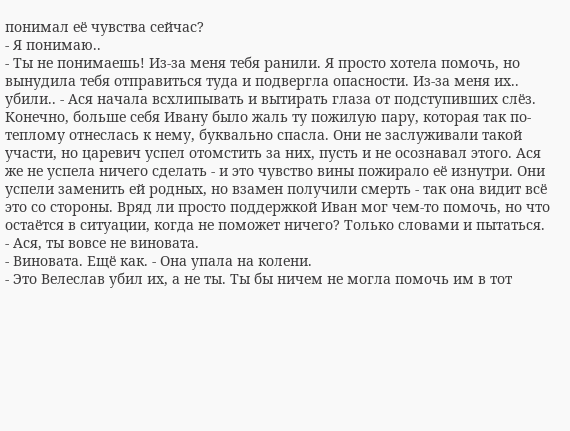понимал её чувства сейчас?
- Я понимаю..
- Ты не понимаешь! Из-за меня тебя ранили. Я просто хотела помочь, но вынудила тебя отправиться туда и подвергла опасности. Из-за меня их.. убили.. - Ася начала всхлипывать и вытирать глаза от подступивших слёз.
Конечно, больше себя Ивану было жаль ту пожилую пару, которая так по-теплому отнеслась к нему, буквально спасла. Они не заслуживали такой участи, но царевич успел отомстить за них, пусть и не осознавал этого. Ася же не успела ничего сделать - и это чувство вины пожирало её изнутри. Они успели заменить ей родных, но взамен получили смерть - так она видит всё это со стороны. Вряд ли просто поддержкой Иван мог чем-то помочь, но что остаётся в ситуации, когда не поможет ничего? Только словами и пытаться.
- Ася, ты вовсе не виновата.
- Виновата. Ещё как. - Она упала на колени.
- Это Велеслав убил их, а не ты. Ты бы ничем не могла помочь им в тот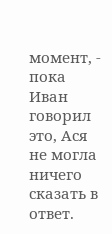момент, - пока Иван говорил это, Ася не могла ничего сказать в ответ.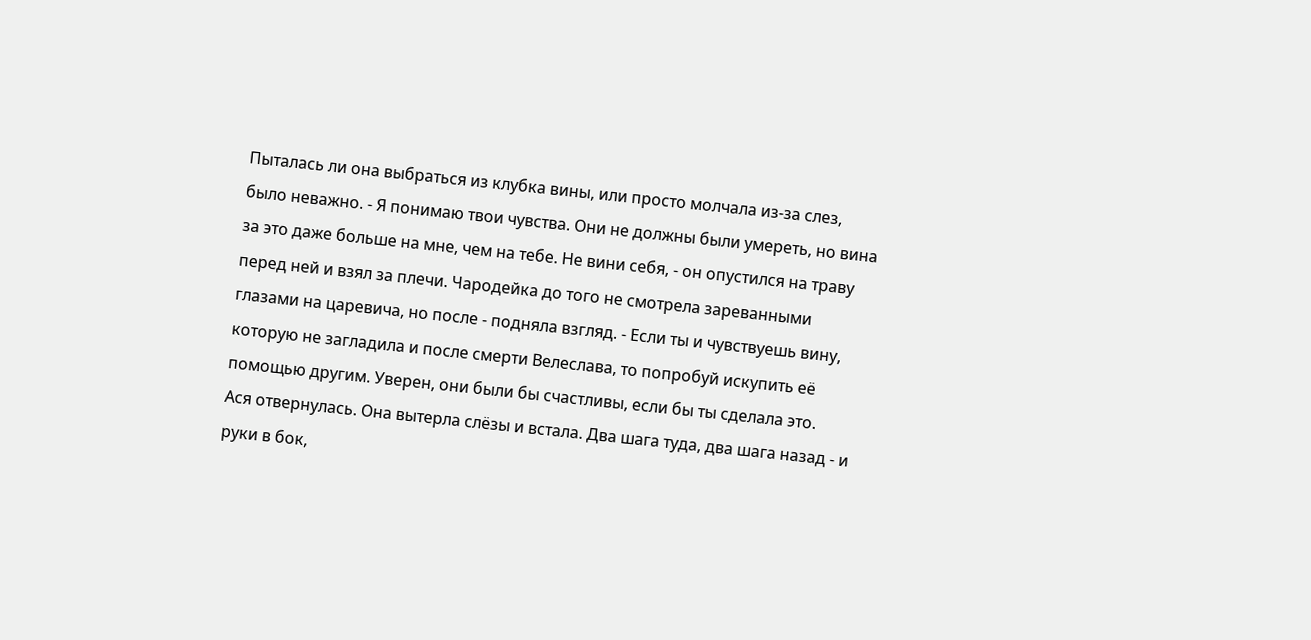Пыталась ли она выбраться из клубка вины, или просто молчала из-за слез, было неважно. - Я понимаю твои чувства. Они не должны были умереть, но вина за это даже больше на мне, чем на тебе. Не вини себя, - он опустился на траву перед ней и взял за плечи. Чародейка до того не смотрела зареванными глазами на царевича, но после - подняла взгляд. - Если ты и чувствуешь вину, которую не загладила и после смерти Велеслава, то попробуй искупить её помощью другим. Уверен, они были бы счастливы, если бы ты сделала это.
Ася отвернулась. Она вытерла слёзы и встала. Два шага туда, два шага назад - и руки в бок,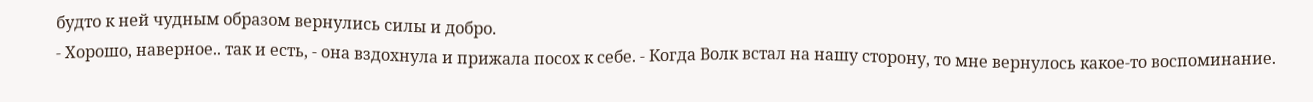будто к ней чудным образом вернулись силы и добро.
- Хорошо, наверное.. так и есть, - она вздохнула и прижала посох к себе. - Когда Волк встал на нашу сторону, то мне вернулось какое-то воспоминание.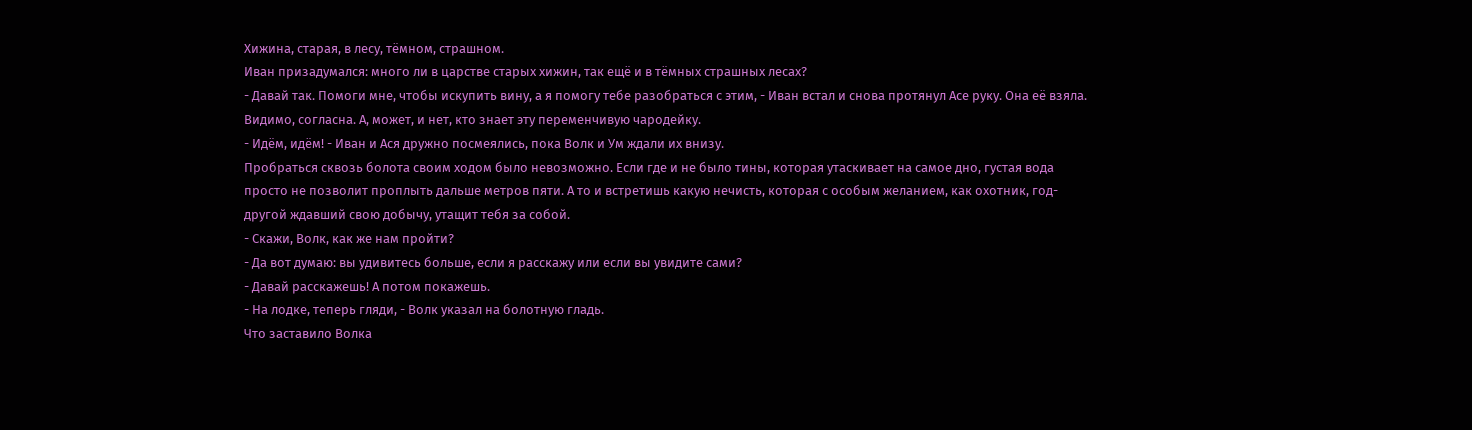Хижина, старая, в лесу, тёмном, страшном.
Иван призадумался: много ли в царстве старых хижин, так ещё и в тёмных страшных лесах?
- Давай так. Помоги мне, чтобы искупить вину, а я помогу тебе разобраться с этим, - Иван встал и снова протянул Асе руку. Она её взяла. Видимо, согласна. А, может, и нет, кто знает эту переменчивую чародейку.
- Идём, идём! - Иван и Ася дружно посмеялись, пока Волк и Ум ждали их внизу.
Пробраться сквозь болота своим ходом было невозможно. Если где и не было тины, которая утаскивает на самое дно, густая вода просто не позволит проплыть дальше метров пяти. А то и встретишь какую нечисть, которая с особым желанием, как охотник, год-другой ждавший свою добычу, утащит тебя за собой.
- Скажи, Волк, как же нам пройти?
- Да вот думаю: вы удивитесь больше, если я расскажу или если вы увидите сами?
- Давай расскажешь! А потом покажешь.
- На лодке, теперь гляди, - Волк указал на болотную гладь.
Что заставило Волка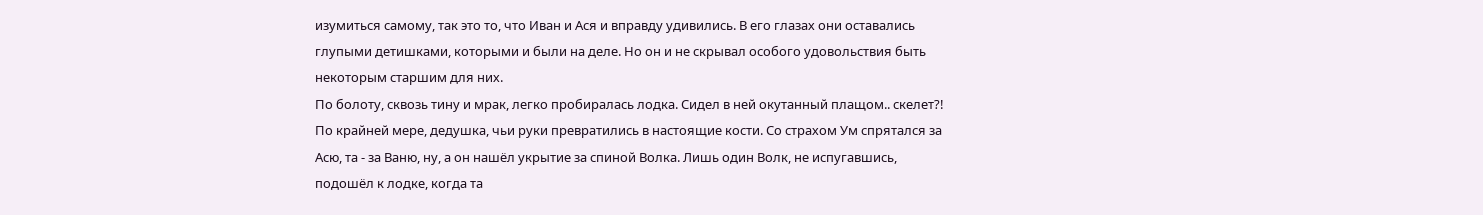изумиться самому, так это то, что Иван и Ася и вправду удивились. В его глазах они оставались глупыми детишками, которыми и были на деле. Но он и не скрывал особого удовольствия быть некоторым старшим для них.
По болоту, сквозь тину и мрак, легко пробиралась лодка. Сидел в ней окутанный плащом.. скелет?! По крайней мере, дедушка, чьи руки превратились в настоящие кости. Со страхом Ум спрятался за Асю, та - за Ваню, ну, а он нашёл укрытие за спиной Волка. Лишь один Волк, не испугавшись, подошёл к лодке, когда та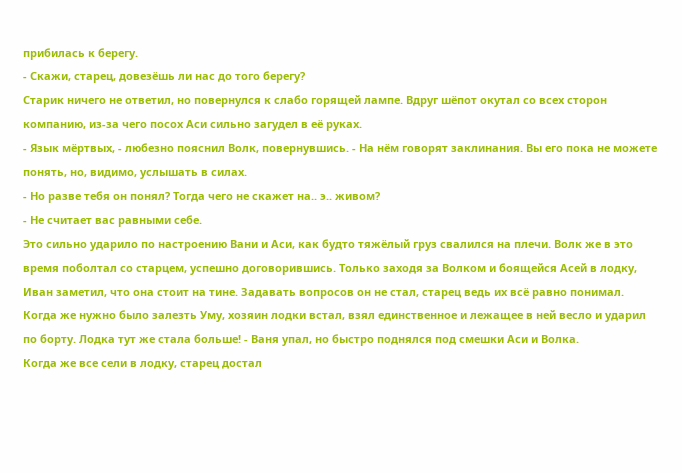прибилась к берегу.
- Скажи, старец, довезёшь ли нас до того берегу?
Старик ничего не ответил, но повернулся к слабо горящей лампе. Вдруг шёпот окутал со всех сторон компанию, из-за чего посох Аси сильно загудел в её руках.
- Язык мёртвых, - любезно пояснил Волк, повернувшись. - На нём говорят заклинания. Вы его пока не можете понять, но, видимо, услышать в силах.
- Но разве тебя он понял? Тогда чего не скажет на.. э.. живом?
- Не считает вас равными себе.
Это сильно ударило по настроению Вани и Аси, как будто тяжёлый груз свалился на плечи. Волк же в это время поболтал со старцем, успешно договорившись. Только заходя за Волком и боящейся Асей в лодку, Иван заметил, что она стоит на тине. Задавать вопросов он не стал, старец ведь их всё равно понимал. Когда же нужно было залезть Уму, хозяин лодки встал, взял единственное и лежащее в ней весло и ударил по борту. Лодка тут же стала больше! - Ваня упал, но быстро поднялся под смешки Аси и Волка.
Когда же все сели в лодку, старец достал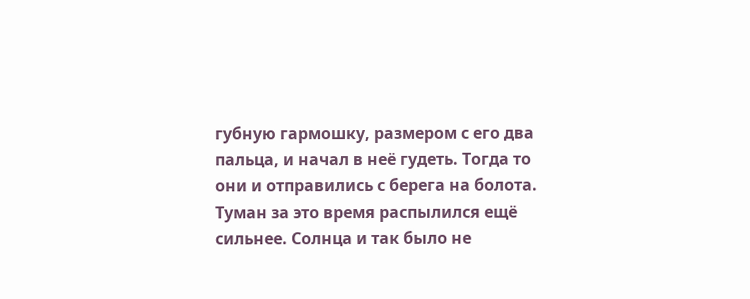губную гармошку, размером с его два пальца, и начал в неё гудеть. Тогда то они и отправились с берега на болота. Туман за это время распылился ещё сильнее. Солнца и так было не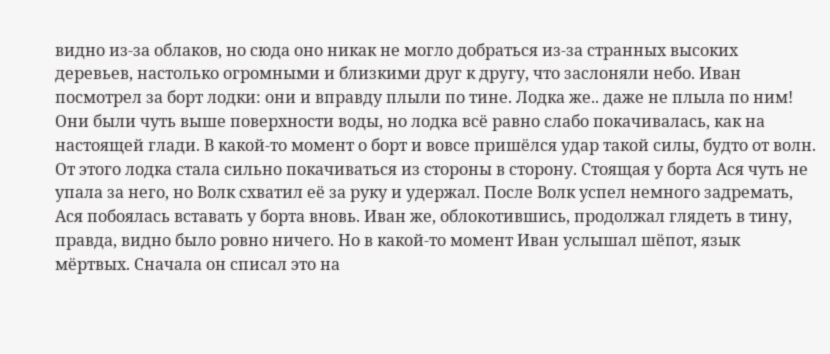видно из-за облаков, но сюда оно никак не могло добраться из-за странных высоких деревьев, настолько огромными и близкими друг к другу, что заслоняли небо. Иван посмотрел за борт лодки: они и вправду плыли по тине. Лодка же.. даже не плыла по ним! Они были чуть выше поверхности воды, но лодка всё равно слабо покачивалась, как на настоящей глади. В какой-то момент о борт и вовсе пришёлся удар такой силы, будто от волн.
От этого лодка стала сильно покачиваться из стороны в сторону. Стоящая у борта Ася чуть не упала за него, но Волк схватил её за руку и удержал. После Волк успел немного задремать, Ася побоялась вставать у борта вновь. Иван же, облокотившись, продолжал глядеть в тину, правда, видно было ровно ничего. Но в какой-то момент Иван услышал шёпот, язык мёртвых. Сначала он списал это на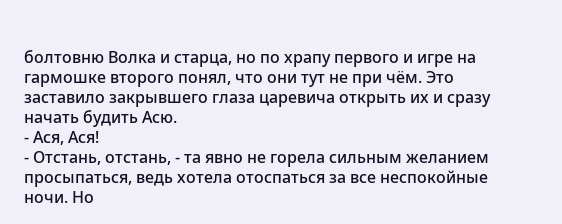болтовню Волка и старца, но по храпу первого и игре на гармошке второго понял, что они тут не при чём. Это заставило закрывшего глаза царевича открыть их и сразу начать будить Асю.
- Ася, Ася!
- Отстань, отстань, - та явно не горела сильным желанием просыпаться, ведь хотела отоспаться за все неспокойные ночи. Но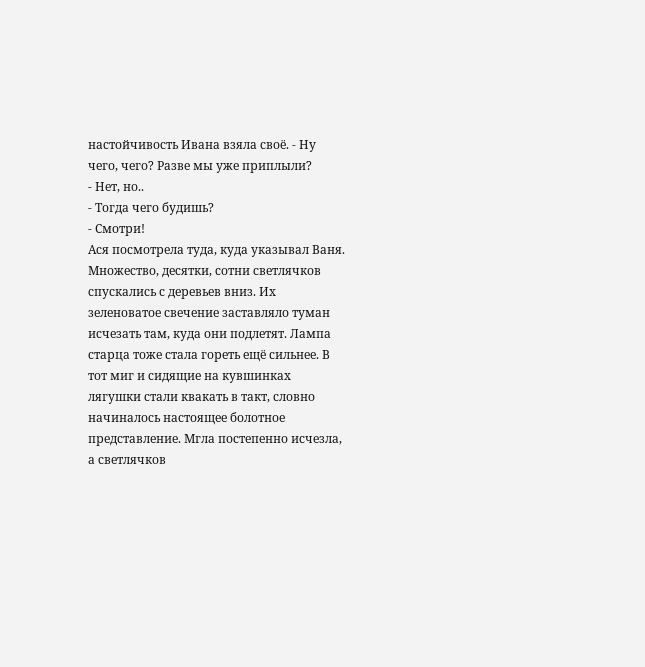настойчивость Ивана взяла своё. - Ну чего, чего? Разве мы уже приплыли?
- Нет, но..
- Тогда чего будишь?
- Смотри!
Ася посмотрела туда, куда указывал Ваня.
Множество, десятки, сотни светлячков спускались с деревьев вниз. Их зеленоватое свечение заставляло туман исчезать там, куда они подлетят. Лампа старца тоже стала гореть ещё сильнее. В тот миг и сидящие на кувшинках лягушки стали квакать в такт, словно начиналось настоящее болотное представление. Мгла постепенно исчезла, а светлячков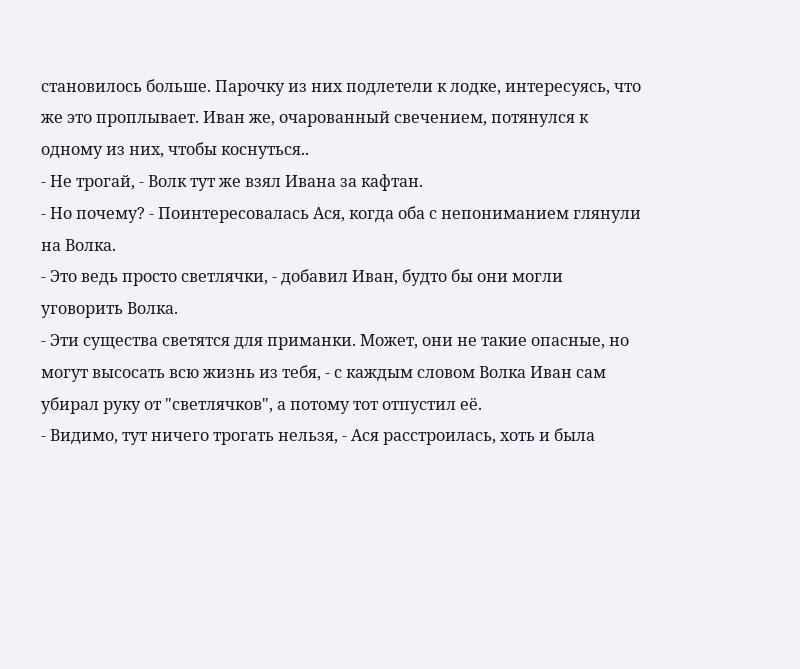становилось больше. Парочку из них подлетели к лодке, интересуясь, что же это проплывает. Иван же, очарованный свечением, потянулся к одному из них, чтобы коснуться..
- Не трогай, - Волк тут же взял Ивана за кафтан.
- Но почему? - Поинтересовалась Ася, когда оба с непониманием глянули на Волка.
- Это ведь просто светлячки, - добавил Иван, будто бы они могли уговорить Волка.
- Эти существа светятся для приманки. Может, они не такие опасные, но могут высосать всю жизнь из тебя, - с каждым словом Волка Иван сам убирал руку от "светлячков", а потому тот отпустил её.
- Видимо, тут ничего трогать нельзя, - Ася расстроилась, хоть и была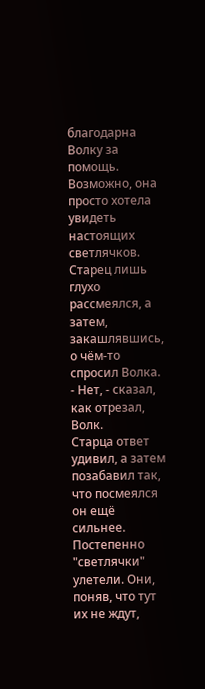благодарна Волку за помощь. Возможно, она просто хотела увидеть настоящих светлячков.
Старец лишь глухо рассмеялся, а затем, закашлявшись, о чём-то спросил Волка.
- Нет, - сказал, как отрезал, Волк.
Старца ответ удивил, а затем позабавил так, что посмеялся он ещё сильнее. Постепенно "светлячки" улетели. Они, поняв, что тут их не ждут,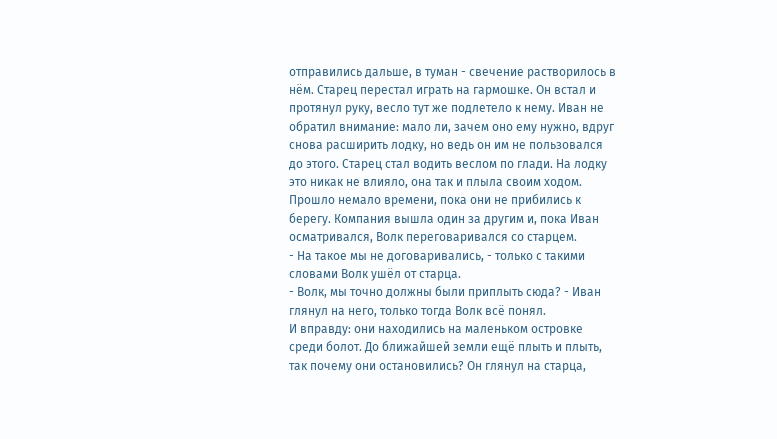отправились дальше, в туман - свечение растворилось в нём. Старец перестал играть на гармошке. Он встал и протянул руку, весло тут же подлетело к нему. Иван не обратил внимание: мало ли, зачем оно ему нужно, вдруг снова расширить лодку, но ведь он им не пользовался до этого. Старец стал водить веслом по глади. На лодку это никак не влияло, она так и плыла своим ходом.
Прошло немало времени, пока они не прибились к берегу. Компания вышла один за другим и, пока Иван осматривался, Волк переговаривался со старцем.
- На такое мы не договаривались, - только с такими словами Волк ушёл от старца.
- Волк, мы точно должны были приплыть сюда? - Иван глянул на него, только тогда Волк всё понял.
И вправду: они находились на маленьком островке среди болот. До ближайшей земли ещё плыть и плыть, так почему они остановились? Он глянул на старца,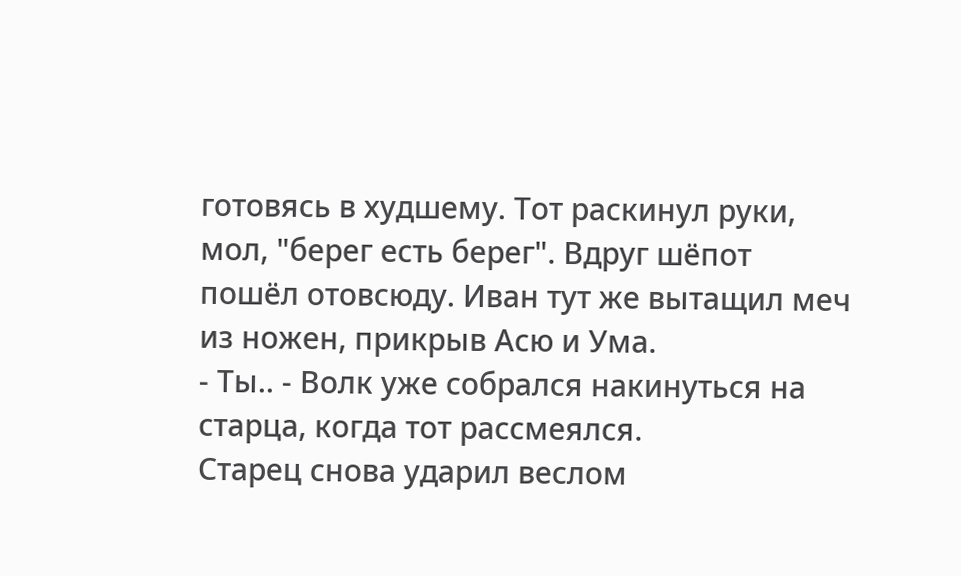готовясь в худшему. Тот раскинул руки, мол, "берег есть берег". Вдруг шёпот пошёл отовсюду. Иван тут же вытащил меч из ножен, прикрыв Асю и Ума.
- Ты.. - Волк уже собрался накинуться на старца, когда тот рассмеялся.
Старец снова ударил веслом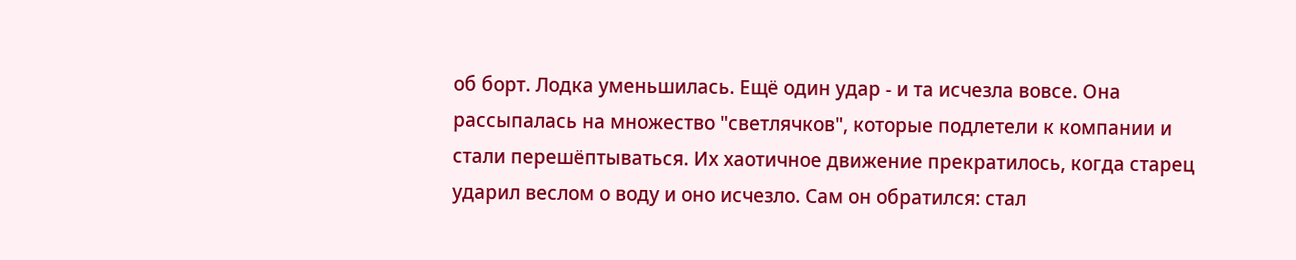об борт. Лодка уменьшилась. Ещё один удар - и та исчезла вовсе. Она рассыпалась на множество "светлячков", которые подлетели к компании и стали перешёптываться. Их хаотичное движение прекратилось, когда старец ударил веслом о воду и оно исчезло. Сам он обратился: стал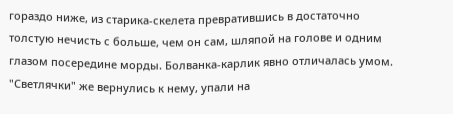гораздо ниже, из старика-скелета превратившись в достаточно толстую нечисть с больше, чем он сам, шляпой на голове и одним глазом посередине морды. Болванка-карлик явно отличалась умом. "Светлячки" же вернулись к нему, упали на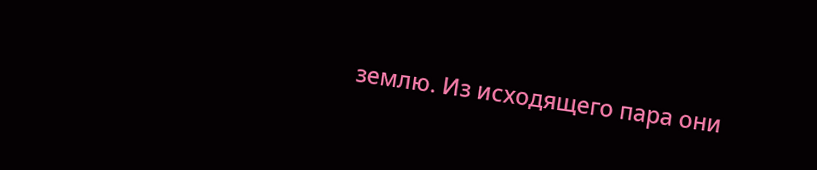землю. Из исходящего пара они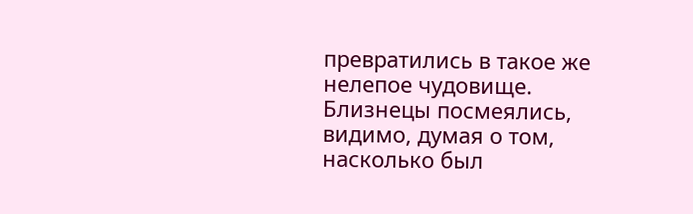превратились в такое же нелепое чудовище. Близнецы посмеялись, видимо, думая о том, насколько был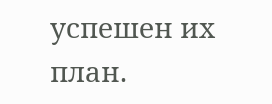успешен их план.